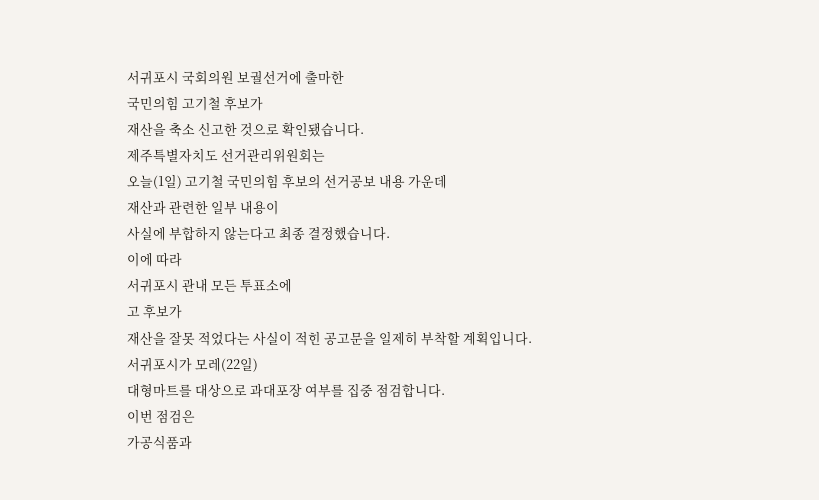서귀포시 국회의원 보궐선거에 출마한
국민의힘 고기철 후보가
재산을 축소 신고한 것으로 확인됐습니다.
제주특별자치도 선거관리위원회는
오늘(1일) 고기철 국민의힘 후보의 선거공보 내용 가운데
재산과 관련한 일부 내용이
사실에 부합하지 않는다고 최종 결정했습니다.
이에 따라
서귀포시 관내 모든 투표소에
고 후보가
재산을 잘못 적었다는 사실이 적힌 공고문을 일제히 부착할 계획입니다.
서귀포시가 모레(22일)
대형마트를 대상으로 과대포장 여부를 집중 점검합니다.
이번 점검은
가공식품과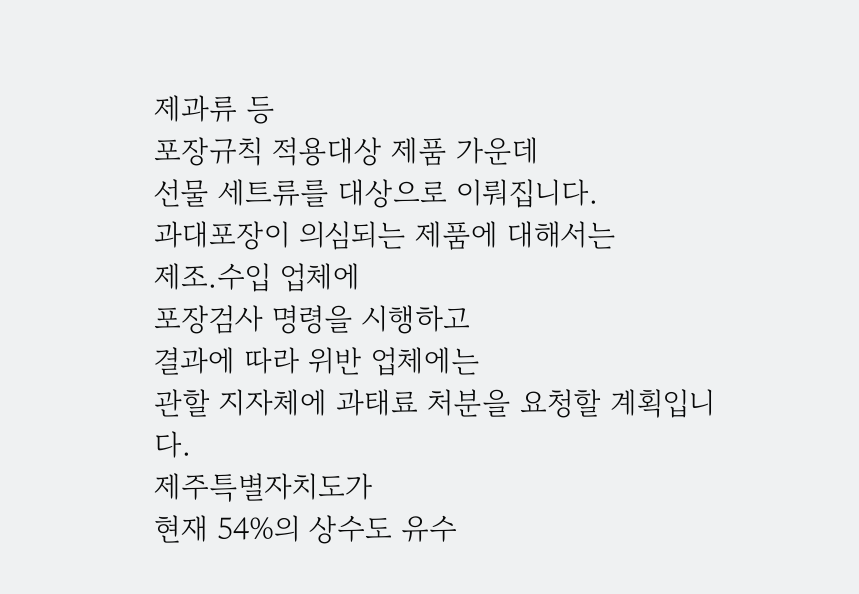제과류 등
포장규칙 적용대상 제품 가운데
선물 세트류를 대상으로 이뤄집니다.
과대포장이 의심되는 제품에 대해서는
제조.수입 업체에
포장검사 명령을 시행하고
결과에 따라 위반 업체에는
관할 지자체에 과태료 처분을 요청할 계획입니다.
제주특별자치도가
현재 54%의 상수도 유수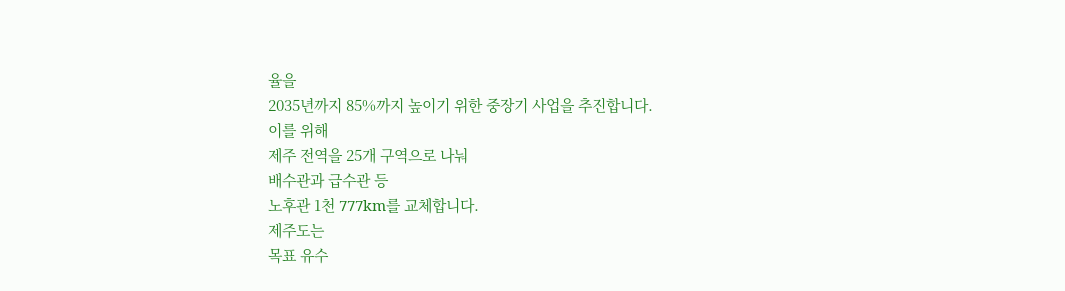율을
2035년까지 85%까지 높이기 위한 중장기 사업을 추진합니다.
이를 위해
제주 전역을 25개 구역으로 나눠
배수관과 급수관 등
노후관 1천 777km를 교체합니다.
제주도는
목표 유수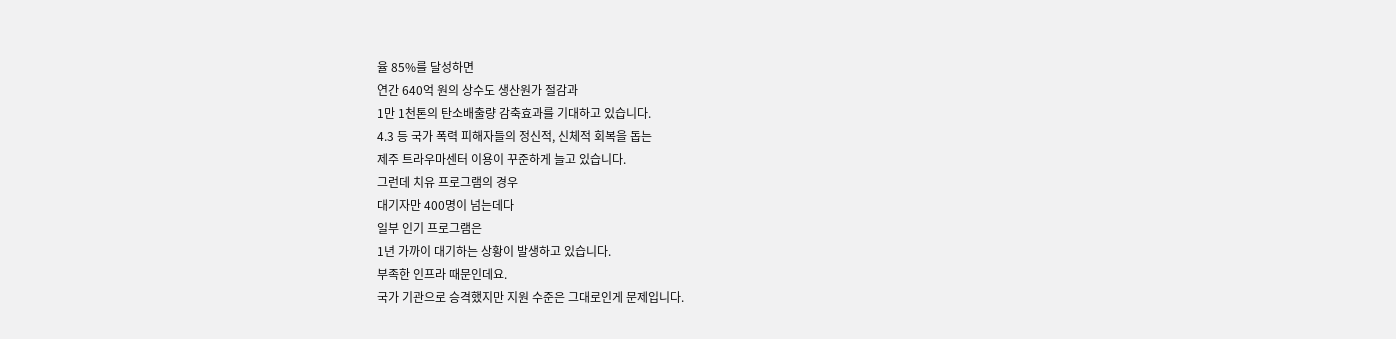율 85%를 달성하면
연간 640억 원의 상수도 생산원가 절감과
1만 1천톤의 탄소배출량 감축효과를 기대하고 있습니다.
4.3 등 국가 폭력 피해자들의 정신적, 신체적 회복을 돕는
제주 트라우마센터 이용이 꾸준하게 늘고 있습니다.
그런데 치유 프로그램의 경우
대기자만 400명이 넘는데다
일부 인기 프로그램은
1년 가까이 대기하는 상황이 발생하고 있습니다.
부족한 인프라 때문인데요.
국가 기관으로 승격했지만 지원 수준은 그대로인게 문제입니다.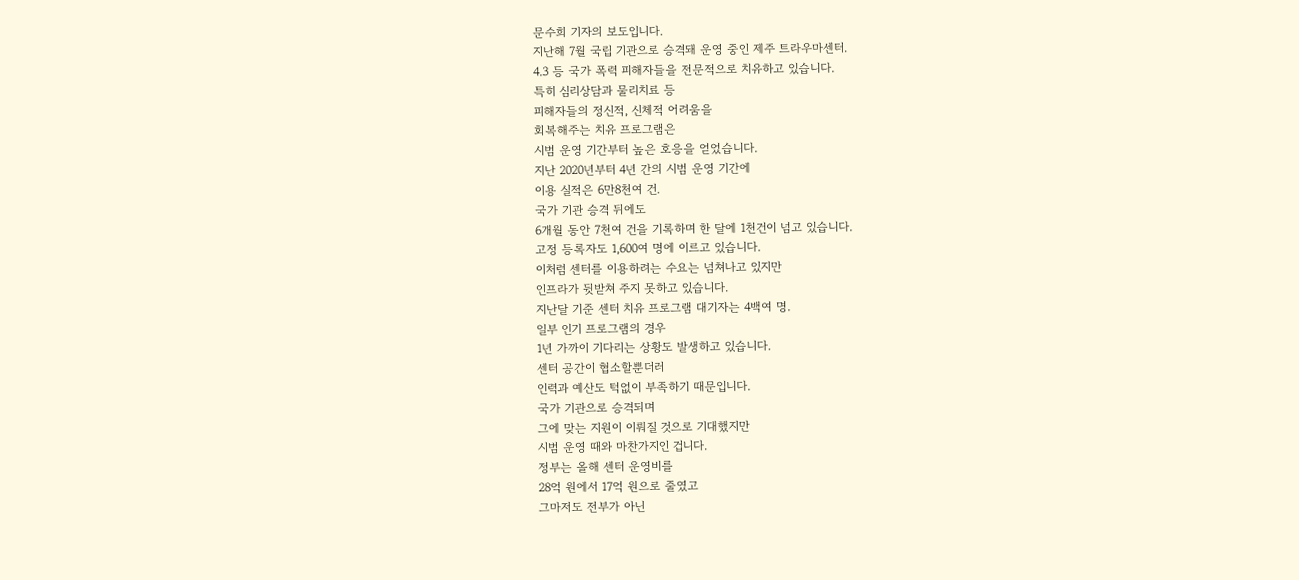문수희 기자의 보도입니다.
지난해 7월 국립 기관으로 승격돼 운영 중인 제주 트라우마센터.
4.3 등 국가 폭력 피해자들을 전문적으로 치유하고 있습니다.
특히 심리상담과 물리치료 등
피해자들의 정신적, 신체적 어려움을
회복해주는 치유 프로그램은
시범 운영 기간부터 높은 호응을 얻었습니다.
지난 2020년부터 4년 간의 시범 운영 기간에
이용 실적은 6만8천여 건.
국가 기관 승격 뒤에도
6개월 동안 7천여 건을 기록하며 한 달에 1천건이 넘고 있습니다.
고정 등록자도 1,600여 명에 이르고 있습니다.
이처럼 센터를 이용하려는 수요는 넘쳐나고 있지만
인프라가 뒷받쳐 주지 못하고 있습니다.
지난달 기준 센터 치유 프로그램 대기자는 4백여 명.
일부 인기 프로그램의 경우
1년 가까이 기다리는 상황도 발생하고 있습니다.
센터 공간이 협소할뿐더러
인력과 예산도 턱없이 부족하기 때문입니다.
국가 기관으로 승격되며
그에 맞는 지원이 이뤄질 것으로 기대했지만
시범 운영 때와 마찬가지인 겁니다.
정부는 올해 센터 운영비를
28억 원에서 17억 원으로 줄였고
그마저도 전부가 아닌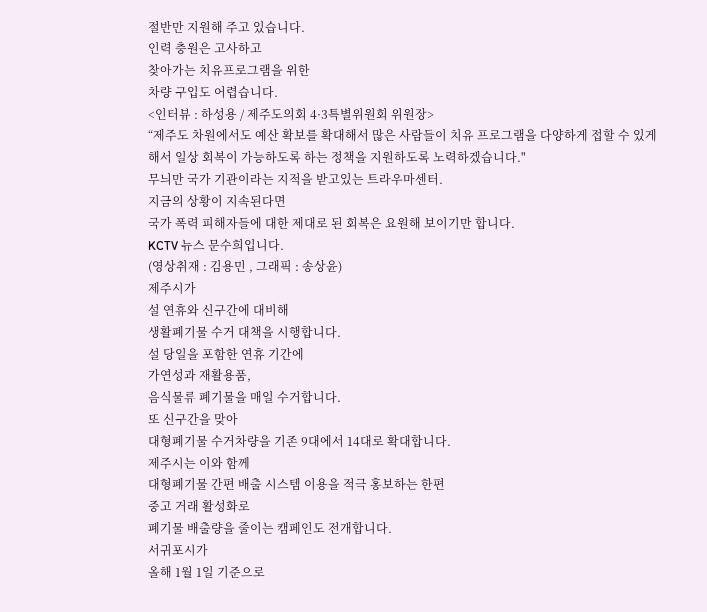절반만 지원해 주고 있습니다.
인력 충원은 고사하고
찾아가는 치유프로그램을 위한
차량 구입도 어렵습니다.
<인터뷰 : 하성용 / 제주도의회 4·3특별위원회 위원장>
“제주도 차원에서도 예산 확보를 확대해서 많은 사람들이 치유 프로그램을 다양하게 접할 수 있게 해서 일상 회복이 가능하도록 하는 정책을 지원하도록 노력하겠습니다."
무늬만 국가 기관이라는 지적을 받고있는 트라우마센터.
지금의 상황이 지속된다면
국가 폭력 피해자들에 대한 제대로 된 회복은 요원해 보이기만 합니다.
KCTV 뉴스 문수희입니다.
(영상취재 : 김용민 , 그래픽 : 송상윤)
제주시가
설 연휴와 신구간에 대비해
생활폐기물 수거 대책을 시행합니다.
설 당일을 포함한 연휴 기간에
가연성과 재활용품,
음식물류 폐기물을 매일 수거합니다.
또 신구간을 맞아
대형폐기물 수거차량을 기존 9대에서 14대로 확대합니다.
제주시는 이와 함께
대형폐기물 간편 배출 시스템 이용을 적극 홍보하는 한편
중고 거래 활성화로
폐기물 배출량을 줄이는 캠페인도 전개합니다.
서귀포시가
올해 1월 1일 기준으로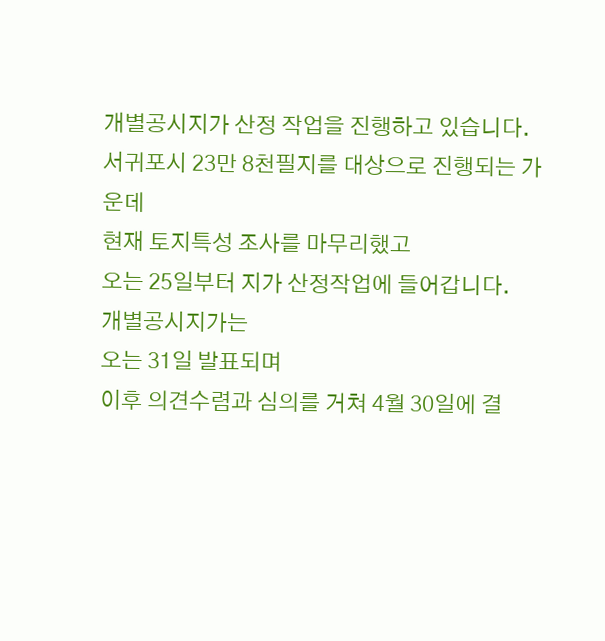개별공시지가 산정 작업을 진행하고 있습니다.
서귀포시 23만 8천필지를 대상으로 진행되는 가운데
현재 토지특성 조사를 마무리했고
오는 25일부터 지가 산정작업에 들어갑니다.
개별공시지가는
오는 31일 발표되며
이후 의견수렴과 심의를 거쳐 4월 30일에 결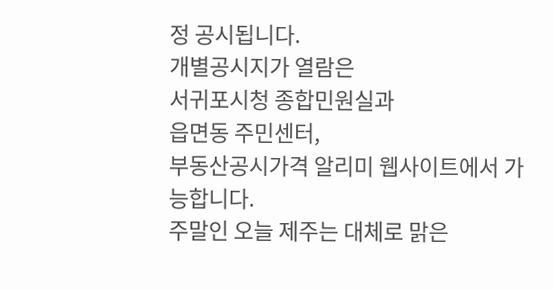정 공시됩니다.
개별공시지가 열람은
서귀포시청 종합민원실과
읍면동 주민센터,
부동산공시가격 알리미 웹사이트에서 가능합니다.
주말인 오늘 제주는 대체로 맑은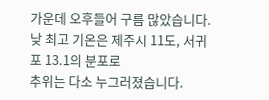가운데 오후들어 구름 많았습니다.
낮 최고 기온은 제주시 11도, 서귀포 13.1의 분포로
추위는 다소 누그러졌습니다.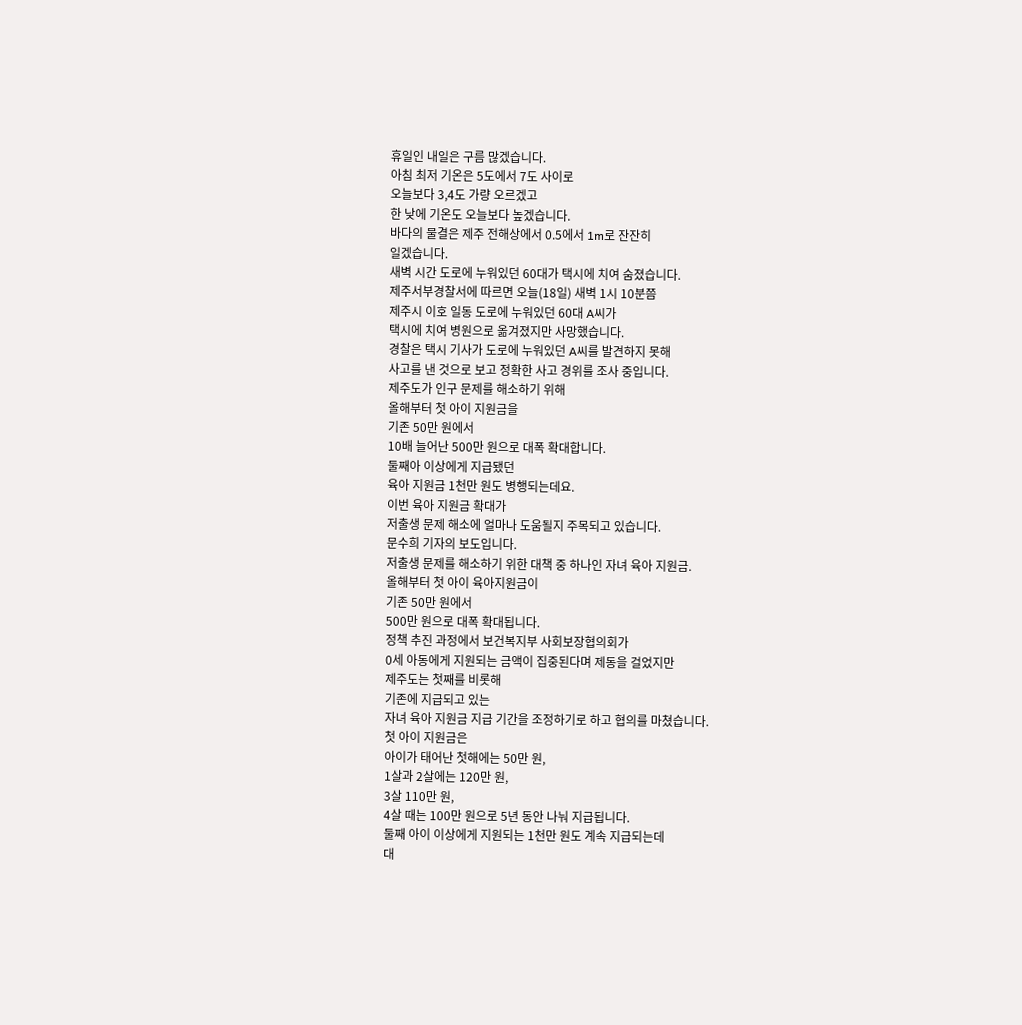휴일인 내일은 구름 많겠습니다.
아침 최저 기온은 5도에서 7도 사이로
오늘보다 3,4도 가량 오르겠고
한 낮에 기온도 오늘보다 높겠습니다.
바다의 물결은 제주 전해상에서 0.5에서 1m로 잔잔히
일겠습니다.
새벽 시간 도로에 누워있던 60대가 택시에 치여 숨졌습니다.
제주서부경찰서에 따르면 오늘(18일) 새벽 1시 10분쯤
제주시 이호 일동 도로에 누워있던 60대 A씨가
택시에 치여 병원으로 옮겨졌지만 사망했습니다.
경찰은 택시 기사가 도로에 누워있던 A씨를 발견하지 못해
사고를 낸 것으로 보고 정확한 사고 경위를 조사 중입니다.
제주도가 인구 문제를 해소하기 위해
올해부터 첫 아이 지원금을
기존 50만 원에서
10배 늘어난 500만 원으로 대폭 확대합니다.
둘째아 이상에게 지급됐던
육아 지원금 1천만 원도 병행되는데요.
이번 육아 지원금 확대가
저출생 문제 해소에 얼마나 도움될지 주목되고 있습니다.
문수희 기자의 보도입니다.
저출생 문제를 해소하기 위한 대책 중 하나인 자녀 육아 지원금.
올해부터 첫 아이 육아지원금이
기존 50만 원에서
500만 원으로 대폭 확대됩니다.
정책 추진 과정에서 보건복지부 사회보장협의회가
0세 아동에게 지원되는 금액이 집중된다며 제동을 걸었지만
제주도는 첫째를 비롯해
기존에 지급되고 있는
자녀 육아 지원금 지급 기간을 조정하기로 하고 협의를 마쳤습니다.
첫 아이 지원금은
아이가 태어난 첫해에는 50만 원,
1살과 2살에는 120만 원,
3살 110만 원,
4살 때는 100만 원으로 5년 동안 나눠 지급됩니다.
둘째 아이 이상에게 지원되는 1천만 원도 계속 지급되는데
대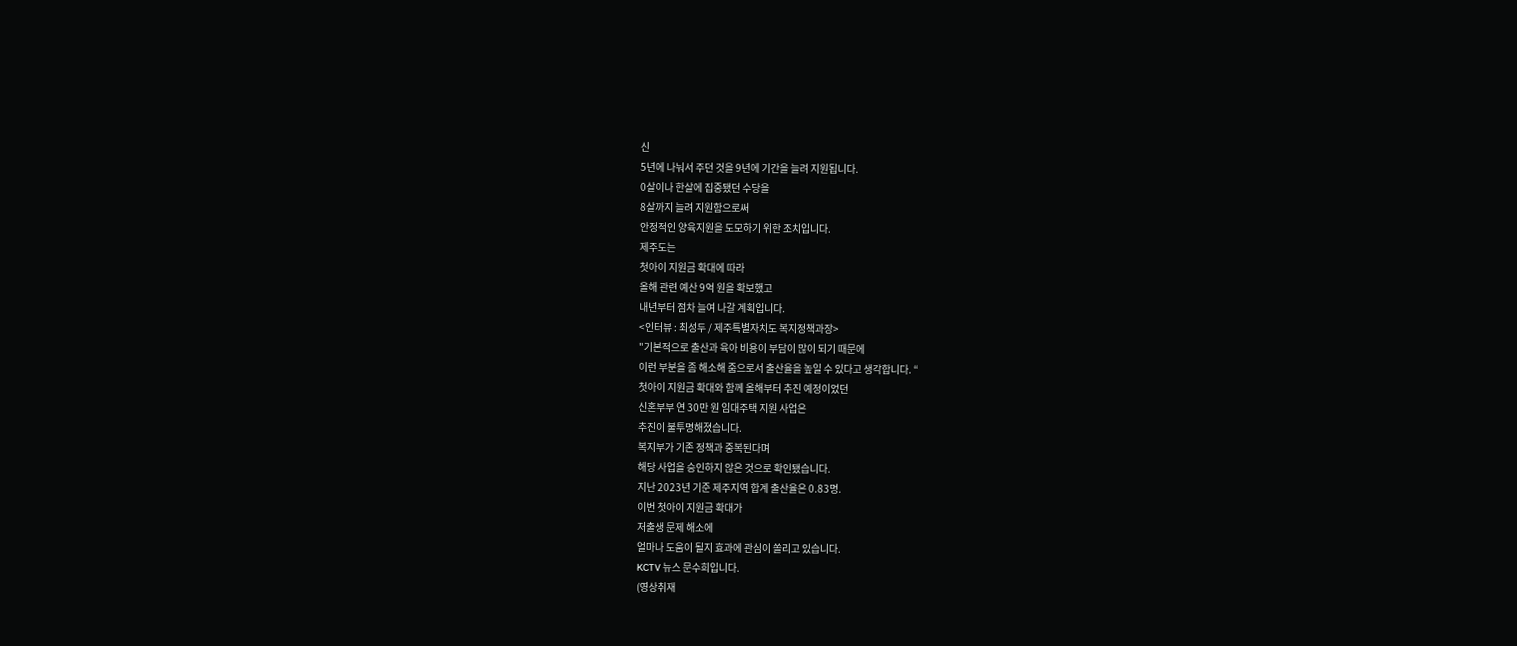신
5년에 나눠서 주던 것을 9년에 기간을 늘려 지원됩니다.
0살이나 한살에 집중됐던 수당을
8살까지 늘려 지원함으로써
안정적인 양육지원을 도모하기 위한 조치입니다.
제주도는
첫아이 지원금 확대에 따라
올해 관련 예산 9억 원을 확보했고
내년부터 점차 늘여 나갈 계획입니다.
<인터뷰 : 최성두 / 제주특별자치도 복지정책과장>
"기본적으로 출산과 육아 비용이 부담이 많이 되기 때문에
이런 부분을 좀 해소해 줌으로서 출산율을 높일 수 있다고 생각합니다. “
첫아이 지원금 확대와 함께 올해부터 추진 예정이었던
신혼부부 연 30만 원 임대주택 지원 사업은
추진이 불투명해졌습니다.
복지부가 기존 정책과 중복된다며
해당 사업을 승인하지 않은 것으로 확인됐습니다.
지난 2023년 기준 제주지역 합계 출산율은 0.83명.
이번 첫아이 지원금 확대가
저출생 문제 해소에
얼마나 도움이 될지 효과에 관심이 쏠리고 있습니다.
KCTV 뉴스 문수희입니다.
(영상취재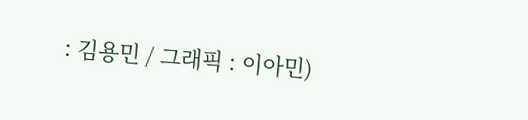: 김용민 / 그래픽 : 이아민)